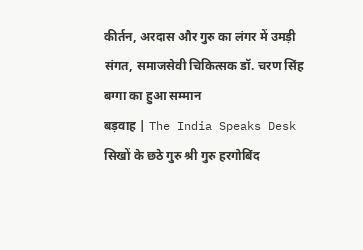कीर्तन, अरदास और गुरु का लंगर में उमड़ी संगत, समाजसेवी चिकित्सक डॉ. चरण सिंह बग्गा का हुआ सम्मान
बड़वाह | The India Speaks Desk
सिखों के छठे गुरु श्री गुरु हरगोबिंद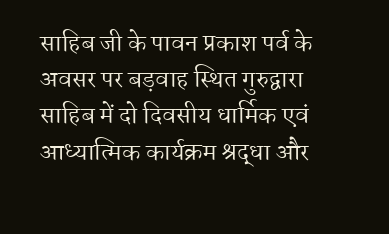साहिब जी के पावन प्रकाश पर्व के अवसर पर बड़वाह स्थित गुरुद्वारा साहिब में दो दिवसीय धार्मिक एवं आध्यात्मिक कार्यक्रम श्रद्धा और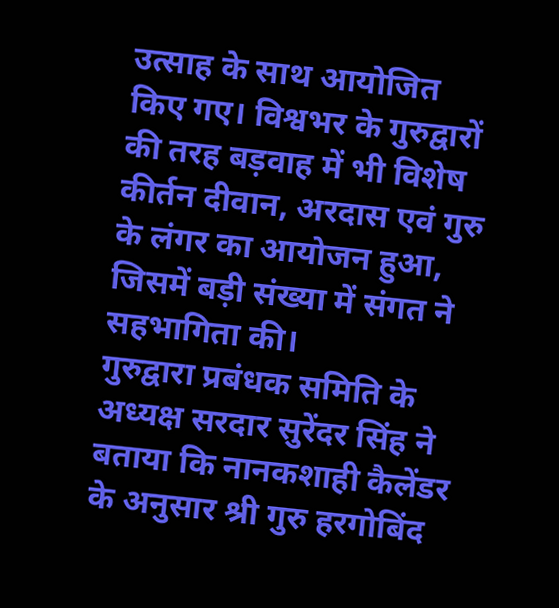उत्साह के साथ आयोजित किए गए। विश्वभर के गुरुद्वारों की तरह बड़वाह में भी विशेष कीर्तन दीवान, अरदास एवं गुरु के लंगर का आयोजन हुआ, जिसमें बड़ी संख्या में संगत ने सहभागिता की।
गुरुद्वारा प्रबंधक समिति के अध्यक्ष सरदार सुरेंदर सिंह ने बताया कि नानकशाही कैलेंडर के अनुसार श्री गुरु हरगोबिंद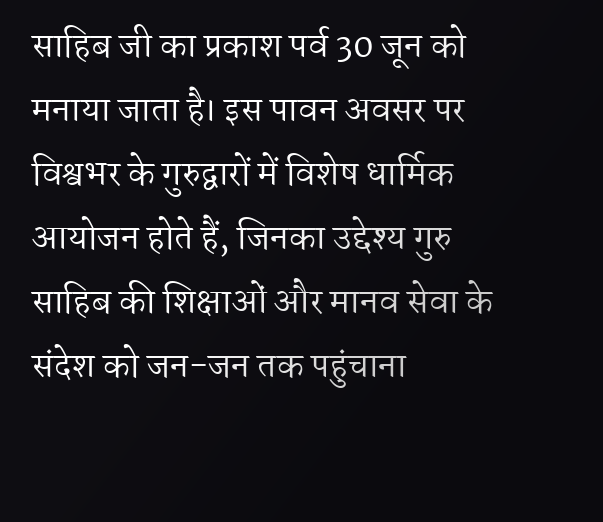साहिब जी का प्रकाश पर्व 30 जून को मनाया जाता है। इस पावन अवसर पर विश्वभर के गुरुद्वारों में विशेष धार्मिक आयोजन होते हैं, जिनका उद्देश्य गुरु साहिब की शिक्षाओं और मानव सेवा के संदेश को जन-जन तक पहुंचाना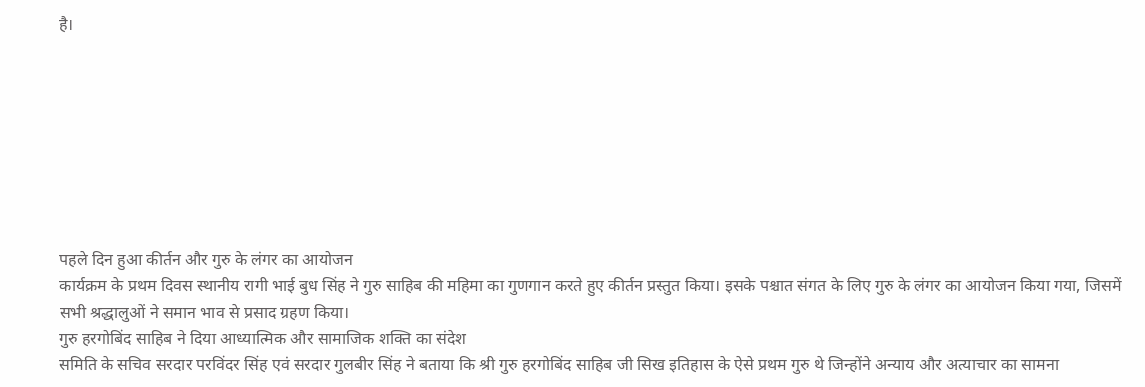है।








पहले दिन हुआ कीर्तन और गुरु के लंगर का आयोजन
कार्यक्रम के प्रथम दिवस स्थानीय रागी भाई बुध सिंह ने गुरु साहिब की महिमा का गुणगान करते हुए कीर्तन प्रस्तुत किया। इसके पश्चात संगत के लिए गुरु के लंगर का आयोजन किया गया, जिसमें सभी श्रद्धालुओं ने समान भाव से प्रसाद ग्रहण किया।
गुरु हरगोबिंद साहिब ने दिया आध्यात्मिक और सामाजिक शक्ति का संदेश
समिति के सचिव सरदार परविंदर सिंह एवं सरदार गुलबीर सिंह ने बताया कि श्री गुरु हरगोबिंद साहिब जी सिख इतिहास के ऐसे प्रथम गुरु थे जिन्होंने अन्याय और अत्याचार का सामना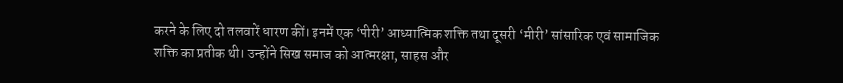करने के लिए दो तलवारें धारण कीं। इनमें एक ‘पीरी’ आध्यात्मिक शक्ति तथा दूसरी ‘मीरी’ सांसारिक एवं सामाजिक शक्ति का प्रतीक थी। उन्होंने सिख समाज को आत्मरक्षा, साहस और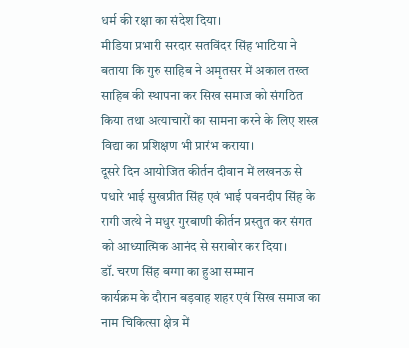धर्म की रक्षा का संदेश दिया।
मीडिया प्रभारी सरदार सतविंदर सिंह भाटिया ने बताया कि गुरु साहिब ने अमृतसर में अकाल तख्त साहिब की स्थापना कर सिख समाज को संगठित किया तथा अत्याचारों का सामना करने के लिए शस्त्र विद्या का प्रशिक्षण भी प्रारंभ कराया।
दूसरे दिन आयोजित कीर्तन दीवान में लखनऊ से पधारे भाई सुखप्रीत सिंह एवं भाई पवनदीप सिंह के रागी जत्थे ने मधुर गुरबाणी कीर्तन प्रस्तुत कर संगत को आध्यात्मिक आनंद से सराबोर कर दिया।
डॉ. चरण सिंह बग्गा का हुआ सम्मान
कार्यक्रम के दौरान बड़वाह शहर एवं सिख समाज का नाम चिकित्सा क्षेत्र में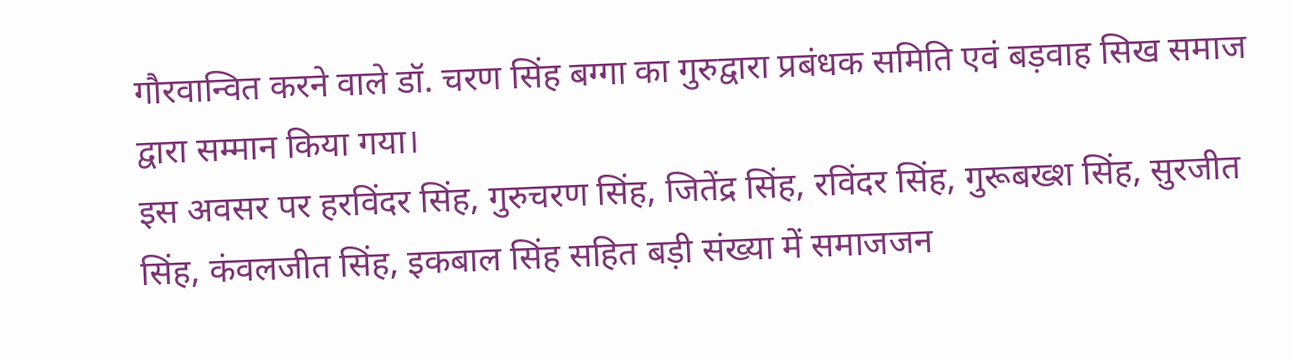गौरवान्वित करने वाले डॉ. चरण सिंह बग्गा का गुरुद्वारा प्रबंधक समिति एवं बड़वाह सिख समाज द्वारा सम्मान किया गया।
इस अवसर पर हरविंदर सिंह, गुरुचरण सिंह, जितेंद्र सिंह, रविंदर सिंह, गुरूबख्श सिंह, सुरजीत सिंह, कंवलजीत सिंह, इकबाल सिंह सहित बड़ी संख्या में समाजजन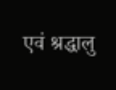एवं श्रद्धालु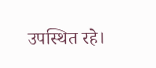उपस्थित रहे।